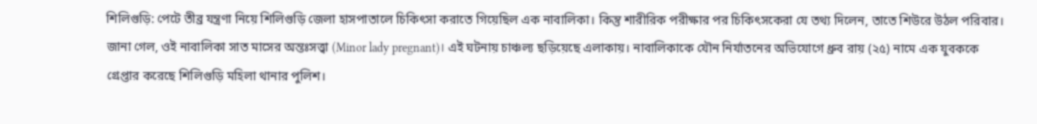শিলিগুড়ি: পেটে তীব্র যন্ত্রণা নিয়ে শিলিগুড়ি জেলা হাসপাতালে চিকিৎসা করাতে গিয়েছিল এক নাবালিকা। কিন্তু শারীরিক পরীক্ষার পর চিকিৎসকেরা যে তথ্য দিলেন, তাতে শিউরে উঠল পরিবার। জানা গেল, ওই নাবালিকা সাত মাসের অন্তঃসত্ত্বা (Minor lady pregnant)। এই ঘটনায় চাঞ্চল্য ছড়িয়েছে এলাকায়। নাবালিকাকে যৌন নির্যাতনের অভিযোগে ধ্রুব রায় (২৫) নামে এক যুবককে গ্রেপ্তার করেছে শিলিগুড়ি মহিলা থানার পুলিশ।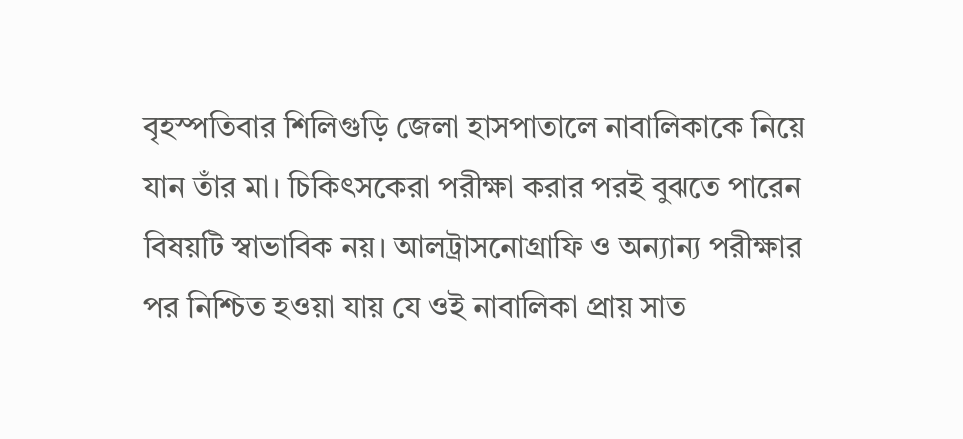বৃহস্পতিবার শিলিগুড়ি জেলা হাসপাতালে নাবালিকাকে নিয়ে যান তাঁর মা। চিকিৎসকেরা পরীক্ষা করার পরই বুঝতে পারেন বিষয়টি স্বাভাবিক নয়। আলট্রাসনোগ্রাফি ও অন্যান্য পরীক্ষার পর নিশ্চিত হওয়া যায় যে ওই নাবালিকা প্রায় সাত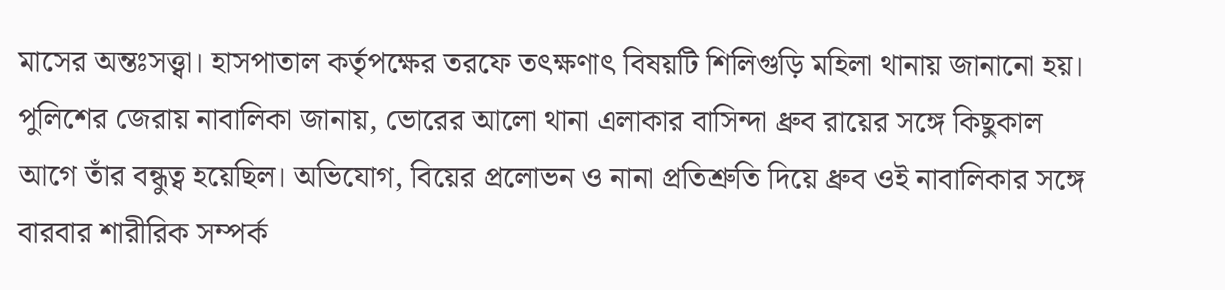মাসের অন্তঃসত্ত্বা। হাসপাতাল কর্তৃপক্ষের তরফে তৎক্ষণাৎ বিষয়টি শিলিগুড়ি মহিলা থানায় জানানো হয়।
পুলিশের জেরায় নাবালিকা জানায়, ভোরের আলো থানা এলাকার বাসিন্দা ধ্রুব রায়ের সঙ্গে কিছুকাল আগে তাঁর বন্ধুত্ব হয়েছিল। অভিযোগ, বিয়ের প্রলোভন ও নানা প্রতিশ্রুতি দিয়ে ধ্রুব ওই নাবালিকার সঙ্গে বারবার শারীরিক সম্পর্ক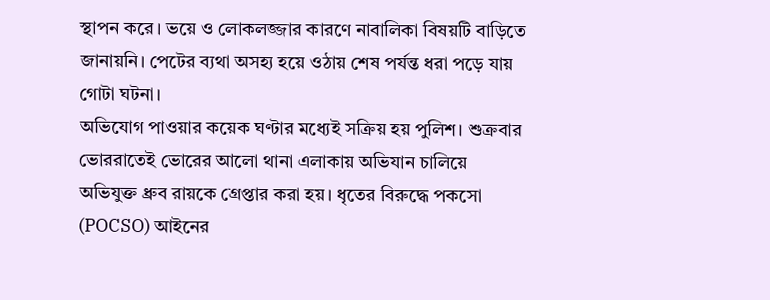স্থাপন করে। ভয়ে ও লোকলজ্জার কারণে নাবালিকা বিষয়টি বাড়িতে জানায়নি। পেটের ব্যথা অসহ্য হয়ে ওঠায় শেষ পর্যন্ত ধরা পড়ে যায় গোটা ঘটনা।
অভিযোগ পাওয়ার কয়েক ঘণ্টার মধ্যেই সক্রিয় হয় পুলিশ। শুক্রবার ভোররাতেই ভোরের আলো থানা এলাকায় অভিযান চালিয়ে অভিযুক্ত ধ্রুব রায়কে গ্রেপ্তার করা হয়। ধৃতের বিরুদ্ধে পকসো (POCSO) আইনের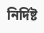নির্দিষ্ট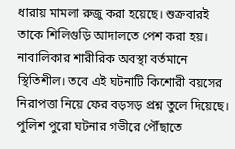ধারায় মামলা রুজু করা হয়েছে। শুক্রবারই তাকে শিলিগুড়ি আদালতে পেশ করা হয়।
নাবালিকার শারীরিক অবস্থা বর্তমানে স্থিতিশীল। তবে এই ঘটনাটি কিশোরী বয়সের নিরাপত্তা নিয়ে ফের বড়সড় প্রশ্ন তুলে দিয়েছে। পুলিশ পুরো ঘটনার গভীরে পৌঁছাতে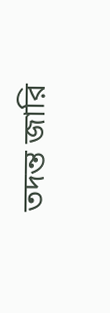তদন্ত জারি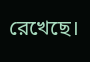রেখেছে।